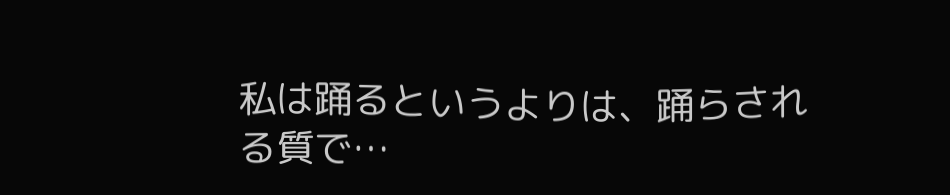私は踊るというよりは、踊らされる質で…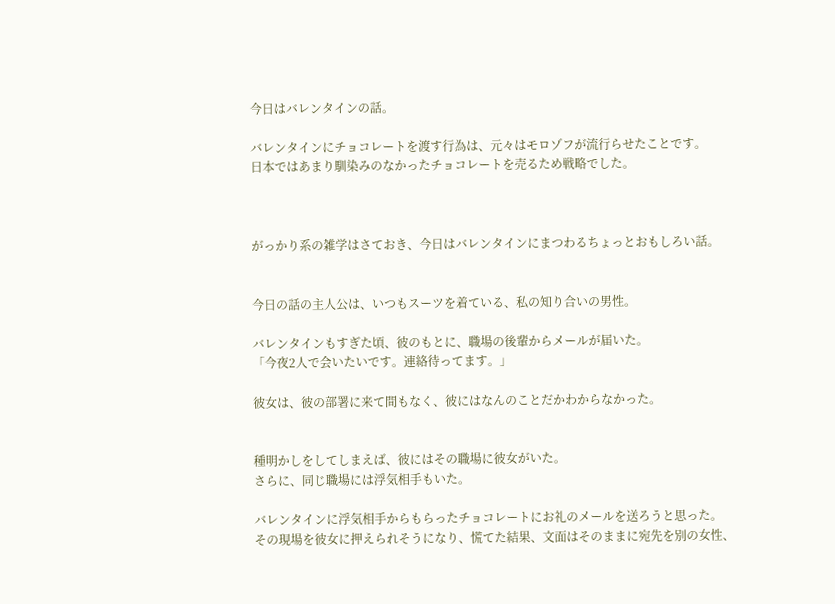今日はバレンタインの話。

バレンタインにチョコレートを渡す行為は、元々はモロゾフが流行らせたことです。
日本ではあまり馴染みのなかったチョコレートを売るため戦略でした。



がっかり系の雑学はさておき、今日はバレンタインにまつわるちょっとおもしろい話。


今日の話の主人公は、いつもスーツを着ている、私の知り合いの男性。

バレンタインもすぎた頃、彼のもとに、職場の後輩からメールが届いた。
「今夜2人で会いたいです。連絡待ってます。」

彼女は、彼の部署に来て間もなく、彼にはなんのことだかわからなかった。


種明かしをしてしまえば、彼にはその職場に彼女がいた。
さらに、同じ職場には浮気相手もいた。

バレンタインに浮気相手からもらったチョコレートにお礼のメールを送ろうと思った。
その現場を彼女に押えられそうになり、慌てた結果、文面はそのままに宛先を別の女性、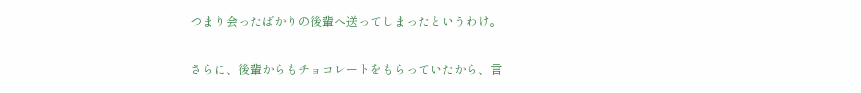つまり会ったばかりの後輩へ送ってしまったというわけ。


さらに、後輩からもチョコレートをもらっていたから、言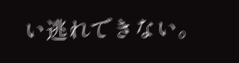い逃れできない。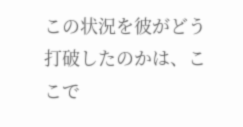この状況を彼がどう打破したのかは、ここで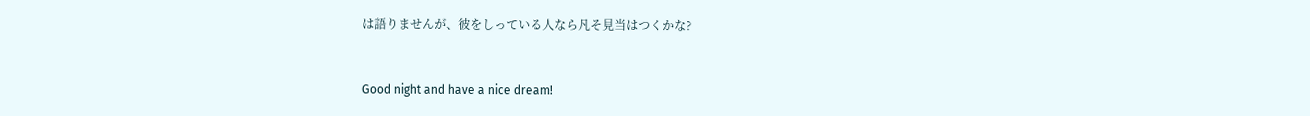は語りませんが、彼をしっている人なら凡そ見当はつくかな?


Good night and have a nice dream!